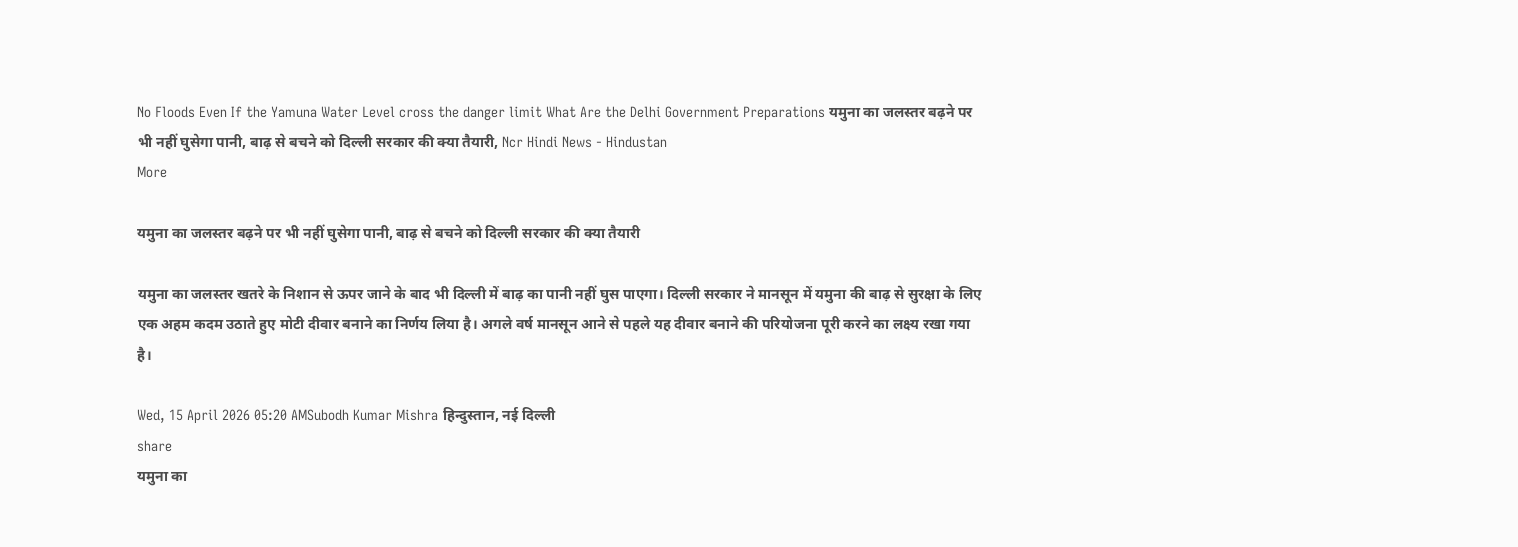No Floods Even If the Yamuna Water Level cross the danger limit What Are the Delhi Government Preparations यमुना का जलस्तर बढ़ने पर भी नहीं घुसेगा पानी, बाढ़ से बचने को दिल्ली सरकार की क्या तैयारी, Ncr Hindi News - Hindustan
More

यमुना का जलस्तर बढ़ने पर भी नहीं घुसेगा पानी, बाढ़ से बचने को दिल्ली सरकार की क्या तैयारी

यमुना का जलस्तर खतरे के निशान से ऊपर जाने के बाद भी दिल्ली में बाढ़ का पानी नहीं घुस पाएगा। दिल्ली सरकार ने मानसून में यमुना की बाढ़ से सुरक्षा के लिए एक अहम कदम उठाते हुए मोटी दीवार बनाने का निर्णय लिया है। अगले वर्ष मानसून आने से पहले यह दीवार बनाने की परियोजना पूरी करने का लक्ष्य रखा गया है।

Wed, 15 April 2026 05:20 AMSubodh Kumar Mishra हिन्दुस्तान, नई दिल्ली
share
यमुना का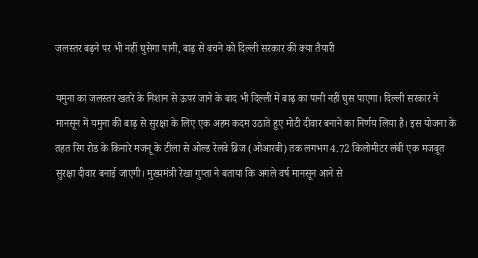जलस्तर बढ़ने पर भी नहीं घुसेगा पानी, बाढ़ से बचने को दिल्ली सरकार की क्या तैयारी

यमुना का जलस्तर खतरे के निशान से ऊपर जाने के बाद भी दिल्ली में बाढ़ का पानी नहीं घुस पाएगा। दिल्ली सरकार ने मानसून में यमुना की बाढ़ से सुरक्षा के लिए एक अहम कदम उठाते हुए मोटी दीवार बनाने का निर्णय लिया है। इस योजना के तहत रिंग रोड के किनारे मजनू के टीला से ओल्ड रेलवे ब्रिज (ओआरबी) तक लगभग 4.72 किलोमीटर लंबी एक मजबूत सुरक्षा दीवार बनाई जाएगी। मुख्यमंत्री रेखा गुप्ता ने बताया कि अगले वर्ष मानसून आने से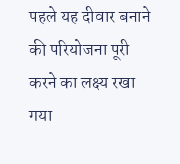पहले यह दीवार बनाने की परियोजना पूरी करने का लक्ष्य रखा गया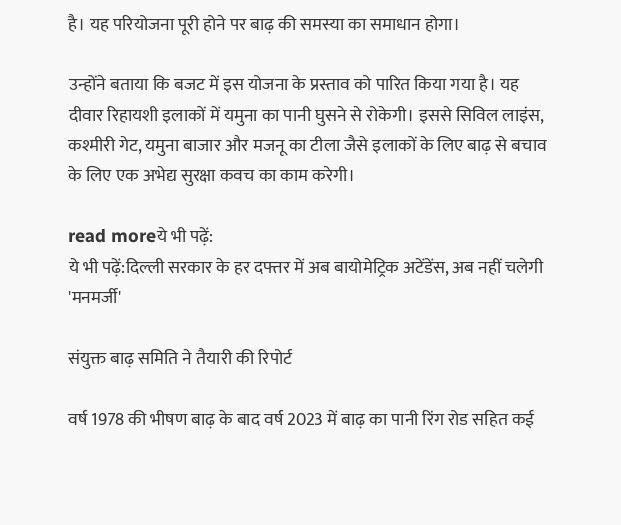है। यह परियोजना पूरी होने पर बाढ़ की समस्या का समाधान होगा।

उन्होंने बताया कि बजट में इस योजना के प्रस्ताव को पारित किया गया है। यह दीवार रिहायशी इलाकों में यमुना का पानी घुसने से रोकेगी। इससे सिविल लाइंस, कश्मीरी गेट, यमुना बाजार और मजनू का टीला जैसे इलाकों के लिए बाढ़ से बचाव के लिए एक अभेद्य सुरक्षा कवच का काम करेगी।

read moreये भी पढ़ें:
ये भी पढ़ें:दिल्ली सरकार के हर दफ्तर में अब बायोमेट्रिक अटेंडेंस, अब नहीं चलेगी 'मनमर्जी'

संयुक्त बाढ़ समिति ने तैयारी की रिपोर्ट

वर्ष 1978 की भीषण बाढ़ के बाद वर्ष 2023 में बाढ़ का पानी रिंग रोड सहित कई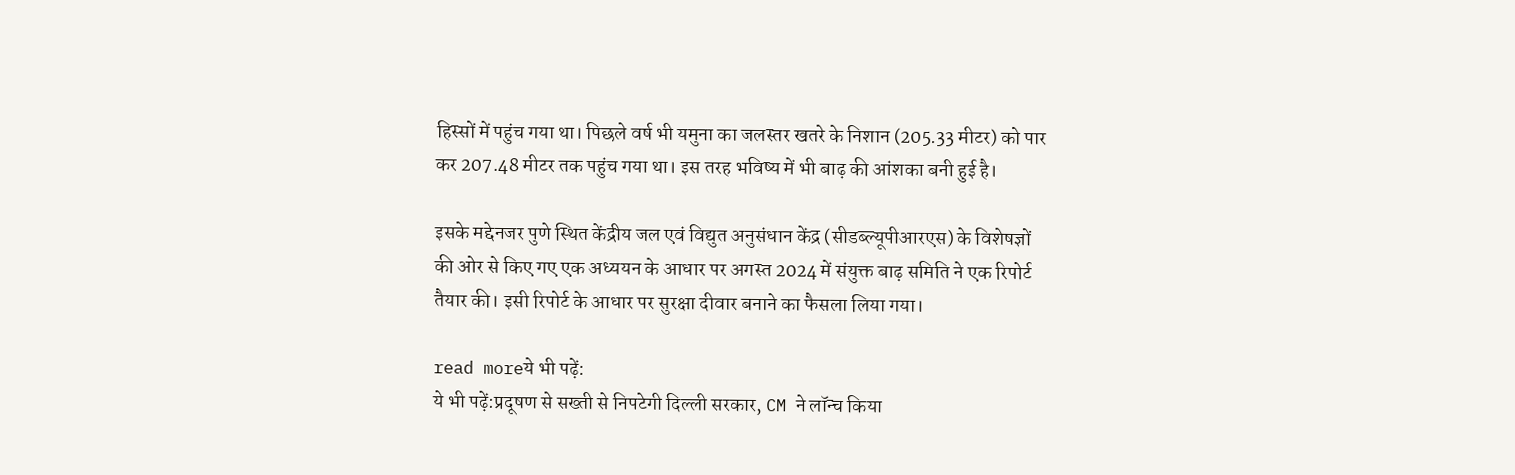हिस्सों में पहुंच गया था। पिछले वर्ष भी यमुना का जलस्तर खतरे के निशान (205.33 मीटर) को पार कर 207.48 मीटर तक पहुंच गया था। इस तरह भविष्य में भी बाढ़ की आंशका बनी हुई है।

इसके मद्देनजर पुणे स्थित केंद्रीय जल एवं विद्युत अनुसंधान केंद्र (सीडब्ल्यूपीआरएस) के विशेषज्ञों की ओर से किए गए एक अध्ययन के आधार पर अगस्त 2024 में संयुक्त बाढ़ समिति ने एक रिपोर्ट तैयार की। इसी रिपोर्ट के आधार पर सुरक्षा दीवार बनाने का फैसला लिया गया।

read moreये भी पढ़ें:
ये भी पढ़ें:प्रदूषण से सख्ती से निपटेगी दिल्ली सरकार, CM ने लॉन्च किया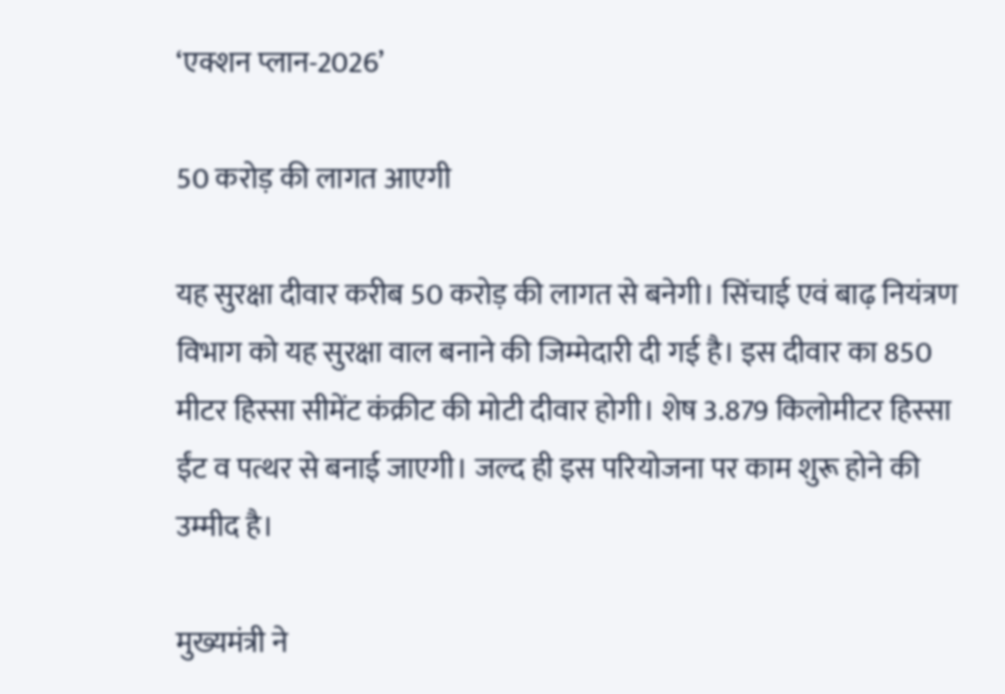‘एक्शन प्लान-2026’

50 करोड़ की लागत आएगी

यह सुरक्षा दीवार करीब 50 करोड़ की लागत से बनेगी। सिंचाई एवं बाढ़ नियंत्रण विभाग को यह सुरक्षा वाल बनाने की जिम्मेदारी दी गई है। इस दीवार का 850 मीटर हिस्सा सीमेंट कंक्रीट की मोटी दीवार होगी। शेष 3.879 किलोमीटर हिस्सा ईंट व पत्थर से बनाई जाएगी। जल्द ही इस परियोजना पर काम शुरू होने की उम्मीद है।

मुख्यमंत्री ने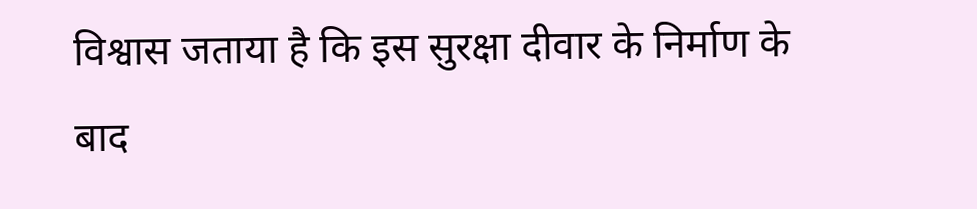विश्वास जताया है कि इस सुरक्षा दीवार के निर्माण के बाद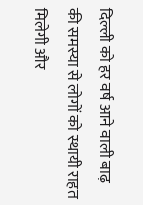दिल्ली को हर वर्ष आने वाली बाढ़ की समस्या से लोगों को स्थायी राहत मिलेगी और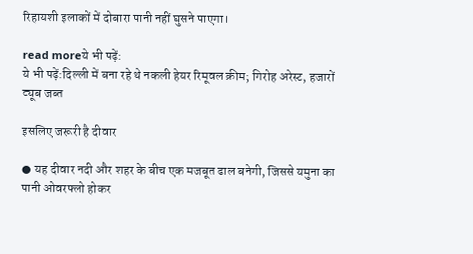रिहायशी इलाकों में दोबारा पानी नहीं घुसने पाएगा।

read moreये भी पढ़ें:
ये भी पढ़ें:दिल्ली में बना रहे थे नकली हेयर रिमूवल क्रीम; गिरोह अरेस्ट, हजारों ट्यूब जब्त

इसलिए जरूरी है दीवार

● यह दीवार नदी और शहर के बीच एक मजबूत ढाल बनेगी, जिससे यमुना का पानी ओवरफ्लो होकर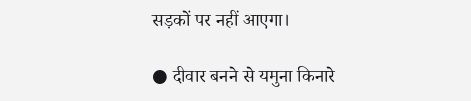सड़कों पर नहीं आएगा।

● दीवार बनने से यमुना किनारे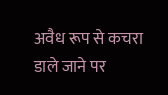अवैध रूप से कचरा डाले जाने पर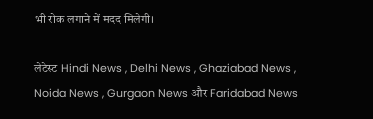भी रोक लगाने में मदद मिलेगी।

लेटेस्ट Hindi News , Delhi News , Ghaziabad News , Noida News , Gurgaon News और Faridabad News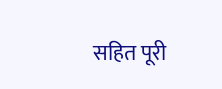सहित पूरी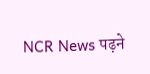NCR News पढ़ने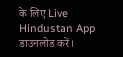के लिए Live Hindustan App डाउनलोड करें।